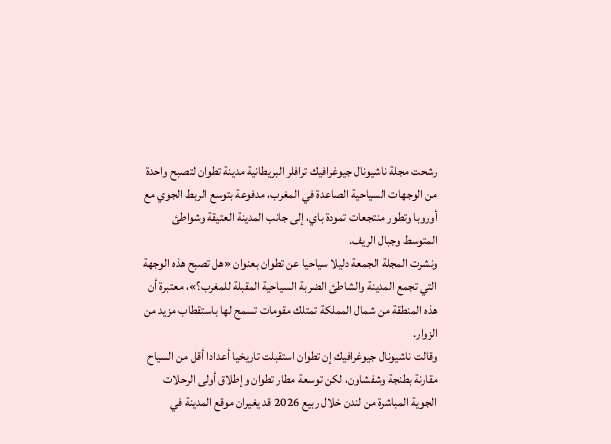رشحت مجلة ناشيونال جيوغرافيك ترافلر البريطانية مدينة تطوان لتصبح واحدة من الوجهات السياحية الصاعدة في المغرب، مدفوعة بتوسع الربط الجوي مع أوروبا وتطور منتجعات تمودة باي، إلى جانب المدينة العتيقة وشواطئ المتوسط وجبال الريف.
ونشرت المجلة الجمعة دليلا سياحيا عن تطوان بعنوان «هل تصبح هذه الوجهة التي تجمع المدينة والشاطئ الضربة السياحية المقبلة للمغرب؟»، معتبرة أن هذه المنطقة من شمال المملكة تمتلك مقومات تسمح لها باستقطاب مزيد من الزوار.
وقالت ناشيونال جيوغرافيك إن تطوان استقبلت تاريخيا أعدادا أقل من السياح مقارنة بطنجة وشفشاون، لكن توسعة مطار تطوان وإطلاق أولى الرحلات الجوية المباشرة من لندن خلال ربيع 2026 قد يغيران موقع المدينة في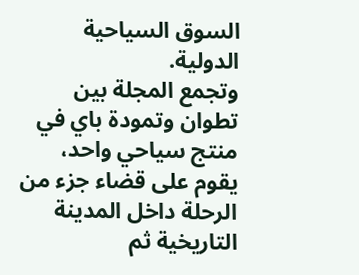السوق السياحية الدولية.
وتجمع المجلة بين تطوان وتمودة باي في منتج سياحي واحد، يقوم على قضاء جزء من الرحلة داخل المدينة التاريخية ثم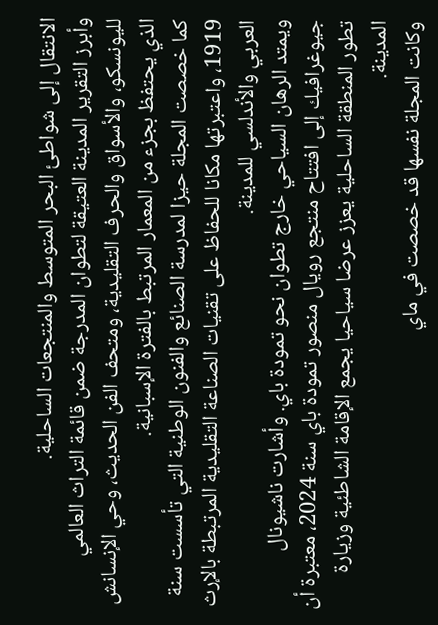الانتقال إلى شواطئ البحر المتوسط والمنتجعات الساحلية.
وأبرز التقرير المدينة العتيقة لتطوان المدرجة ضمن قائمة التراث العالمي لليونسكو، والأسواق والحرف التقليدية، ومتحف الفن الحديث، وحي الإنسانش الذي يحتفظ بجزء من المعمار المرتبط بالفترة الإسبانية.
كما خصصت المجلة حيزا لمدرسة الصنائع والفنون الوطنية التي تأسست سنة 1919، واعتبرتها مكانا للحفاظ على تقنيات الصناعة التقليدية المرتبطة بالإرث العربي والأندلسي للمدينة.
ويمتد الرهان السياحي خارج تطوان نحو تمودة باي. وأشارت ناشيونال جيوغرافيك إلى افتتاح منتجع رويال منصور تمودة باي سنة 2024، معتبرة أن تطور المنطقة الساحلية يعزز عرضا سياحيا يجمع الإقامة الشاطئية وزيارة المدينة.
وكانت المجلة نفسها قد خصصت في ماي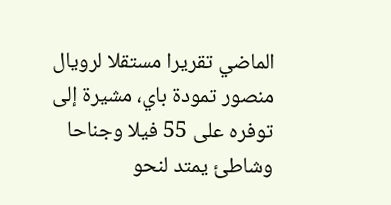الماضي تقريرا مستقلا لرويال منصور تمودة باي، مشيرة إلى توفره على 55 فيلا وجناحا وشاطئ يمتد لنحو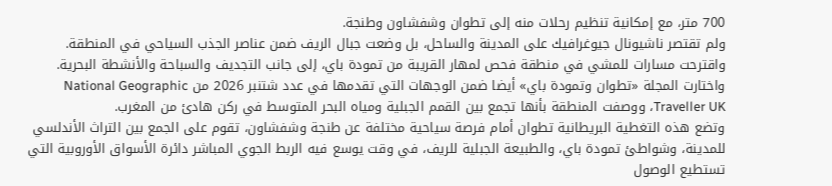700 متر، مع إمكانية تنظيم رحلات منه إلى تطوان وشفشاون وطنجة.
ولم تقتصر ناشيونال جيوغرافيك على المدينة والساحل، بل وضعت جبال الريف ضمن عناصر الجذب السياحي في المنطقة. واقترحت مسارات للمشي في منطقة فحص لمهار القريبة من تمودة باي، إلى جانب التجديف والسباحة والأنشطة البحرية.
واختارت المجلة «تطوان وتمودة باي» أيضا ضمن الوجهات التي تقدمها في عدد شتنبر 2026 من National Geographic Traveller UK، ووصفت المنطقة بأنها تجمع بين القمم الجبلية ومياه البحر المتوسط في ركن هادئ من المغرب.
وتضع هذه التغطية البريطانية تطوان أمام فرصة سياحية مختلفة عن طنجة وشفشاون، تقوم على الجمع بين التراث الأندلسي للمدينة، وشواطئ تمودة باي، والطبيعة الجبلية للريف، في وقت يوسع فيه الربط الجوي المباشر دائرة الأسواق الأوروبية التي تستطيع الوصول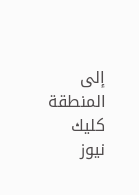إلى المنطقة
كليك نيوز